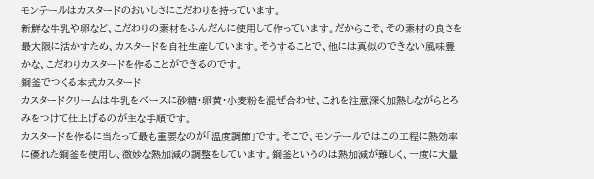モンテールはカスタードのおいしさにこだわりを持っています。
新鮮な牛乳や卵など、こだわりの素材をふんだんに使用して作っています。だからこそ、その素材の良さを最大限に活かすため、カスタードを自社生産しています。そうすることで、他には真似のできない風味豊かな、こだわりカスタードを作ることができるのです。
銅釜でつくる本式カスタード
カスタードクリームは牛乳をベースに砂糖・卵黄・小麦粉を混ぜ合わせ、これを注意深く加熱しながらとろみをつけて仕上げるのが主な手順です。
カスタードを作るに当たって最も重要なのが「温度調節」です。そこで、モンテールではこの工程に熱効率に優れた銅釜を使用し、微妙な熱加減の調整をしています。銅釜というのは熱加減が難しく、一度に大量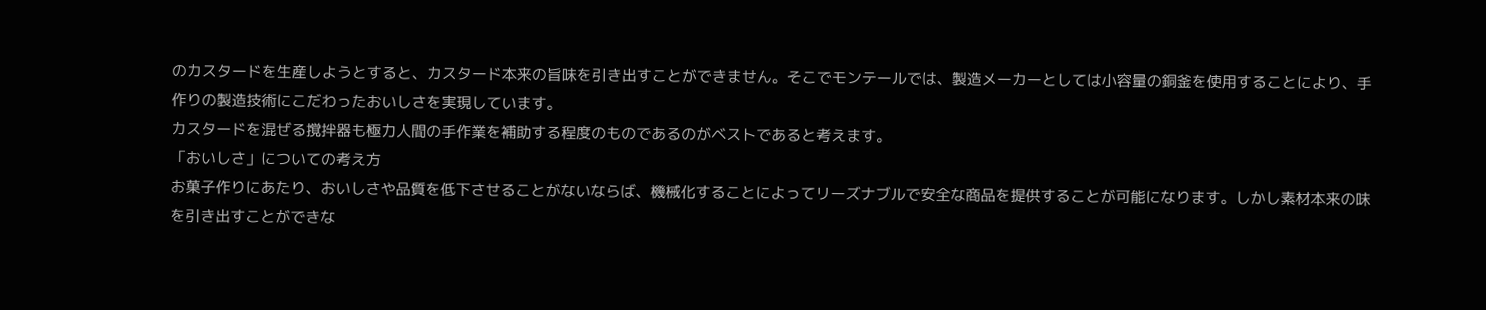のカスタードを生産しようとすると、カスタード本来の旨味を引き出すことができません。そこでモンテールでは、製造メーカーとしては小容量の銅釜を使用することにより、手作りの製造技術にこだわったおいしさを実現しています。
カスタードを混ぜる撹拌器も極力人間の手作業を補助する程度のものであるのがベストであると考えます。
「おいしさ」についての考え方
お菓子作りにあたり、おいしさや品質を低下させることがないならば、機械化することによってリーズナブルで安全な商品を提供することが可能になります。しかし素材本来の味を引き出すことができな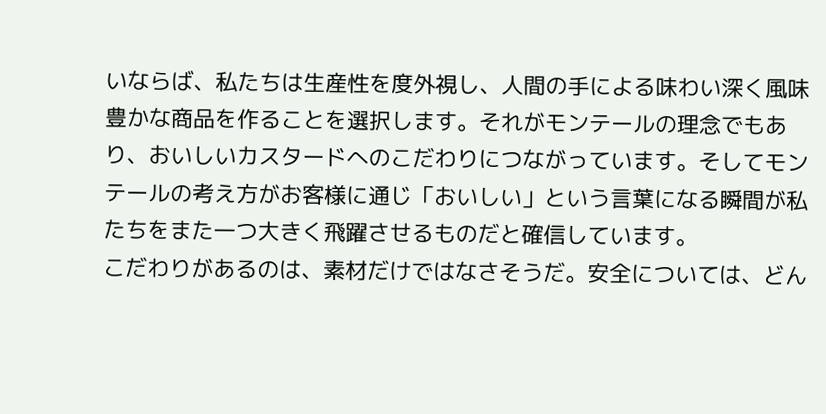いならば、私たちは生産性を度外視し、人間の手による味わい深く風味豊かな商品を作ることを選択します。それがモンテールの理念でもあり、おいしいカスタードへのこだわりにつながっています。そしてモンテールの考え方がお客様に通じ「おいしい」という言葉になる瞬間が私たちをまた一つ大きく飛躍させるものだと確信しています。
こだわりがあるのは、素材だけではなさそうだ。安全については、どん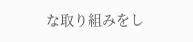な取り組みをし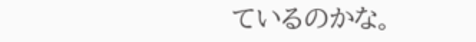ているのかな。